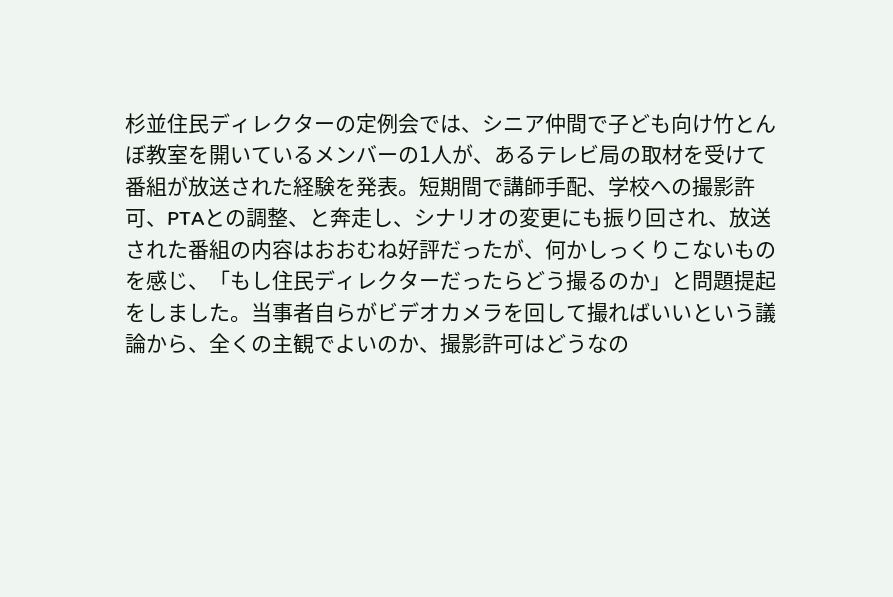杉並住民ディレクターの定例会では、シニア仲間で子ども向け竹とんぼ教室を開いているメンバーの1人が、あるテレビ局の取材を受けて番組が放送された経験を発表。短期間で講師手配、学校への撮影許可、PTAとの調整、と奔走し、シナリオの変更にも振り回され、放送された番組の内容はおおむね好評だったが、何かしっくりこないものを感じ、「もし住民ディレクターだったらどう撮るのか」と問題提起をしました。当事者自らがビデオカメラを回して撮ればいいという議論から、全くの主観でよいのか、撮影許可はどうなの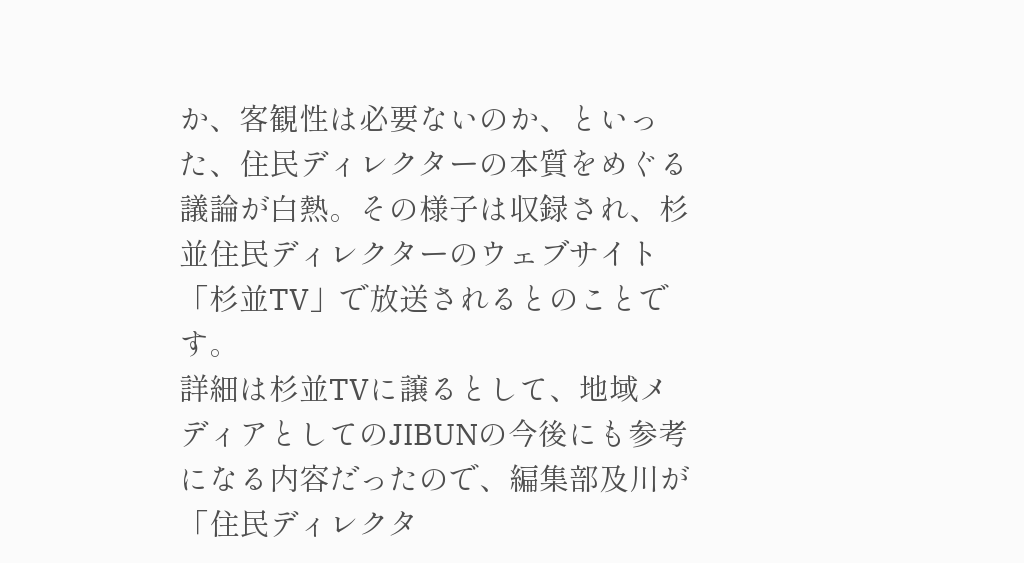か、客観性は必要ないのか、といった、住民ディレクターの本質をめぐる議論が白熱。その様子は収録され、杉並住民ディレクターのウェブサイト「杉並TV」で放送されるとのことです。
詳細は杉並TVに譲るとして、地域メディアとしてのJIBUNの今後にも参考になる内容だったので、編集部及川が「住民ディレクタ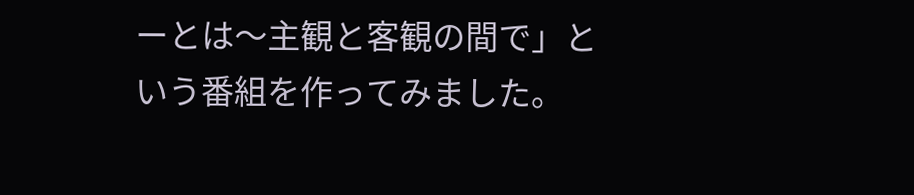ーとは〜主観と客観の間で」という番組を作ってみました。